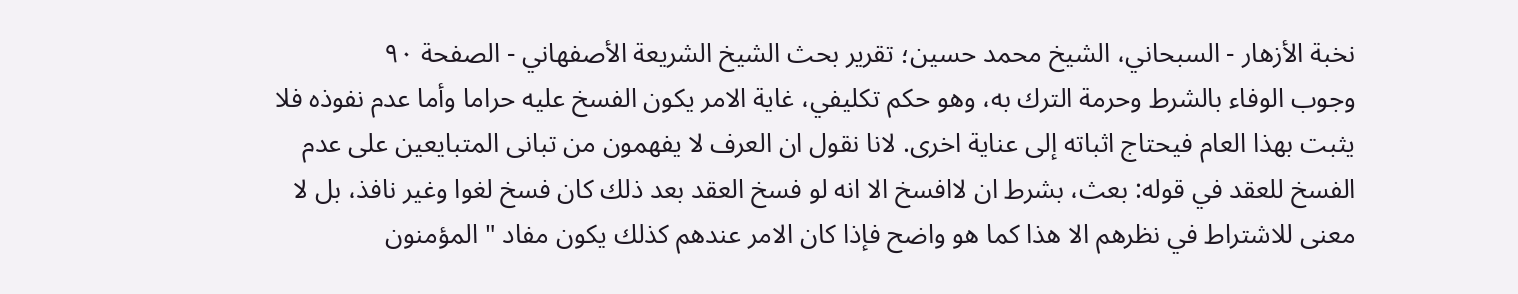نخبة الأزهار - السبحاني، الشيخ محمد حسين؛ تقرير بحث الشيخ الشريعة الأصفهاني - الصفحة ٩٠
وجوب الوفاء بالشرط وحرمة الترك به، وهو حكم تكليفي، غاية الامر يكون الفسخ عليه حراما وأما عدم نفوذه فلا يثبت بهذا العام فيحتاج اثباته إلى عناية اخرى. لانا نقول ان العرف لا يفهمون من تبانى المتبايعين على عدم الفسخ للعقد في قوله: بعث، بشرط ان لاافسخ الا انه لو فسخ العقد بعد ذلك كان فسخ لغوا وغير نافذ، بل لا معنى للاشتراط في نظرهم الا هذا كما هو واضح فإذا كان الامر عندهم كذلك يكون مفاد " المؤمنون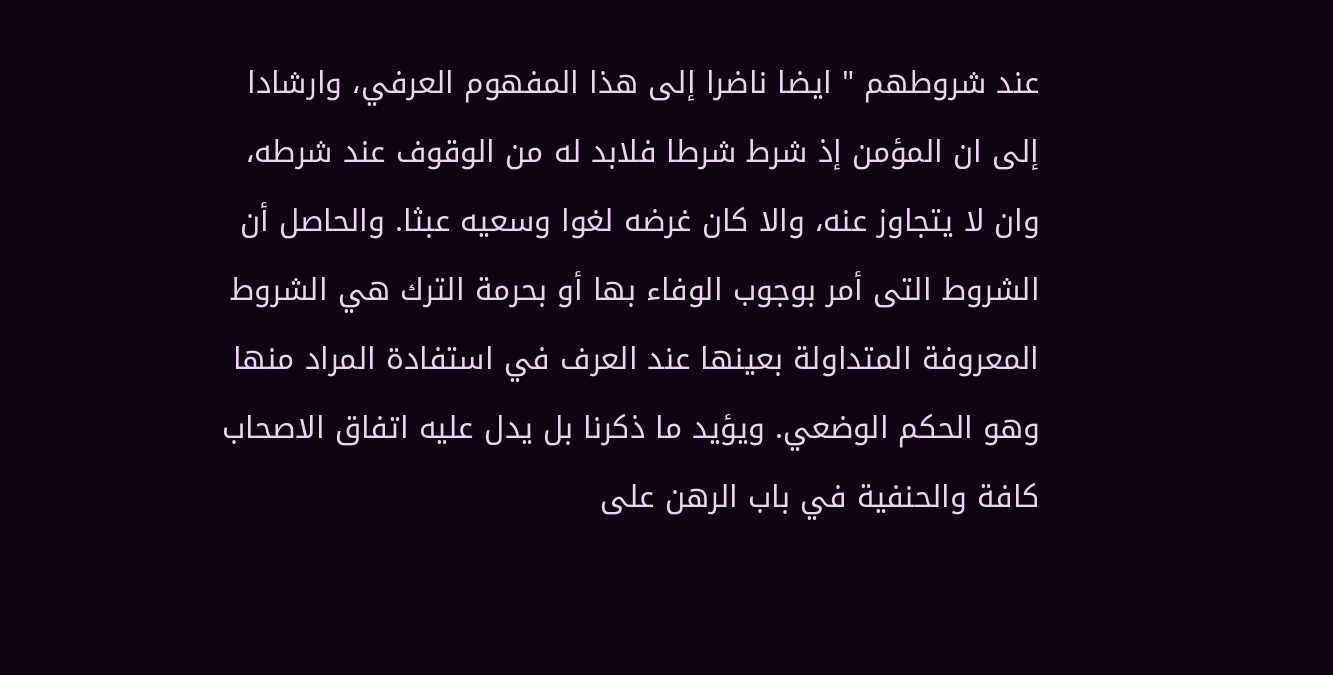عند شروطهم " ايضا ناضرا إلى هذا المفهوم العرفي، وارشادا إلى ان المؤمن إذ شرط شرطا فلابد له من الوقوف عند شرطه، وان لا يتجاوز عنه، والا كان غرضه لغوا وسعيه عبثا. والحاصل أن الشروط التى أمر بوجوب الوفاء بها أو بحرمة الترك هي الشروط المعروفة المتداولة بعينها عند العرف في استفادة المراد منها وهو الحكم الوضعي. ويؤيد ما ذكرنا بل يدل عليه اتفاق الاصحاب كافة والحنفية في باب الرهن على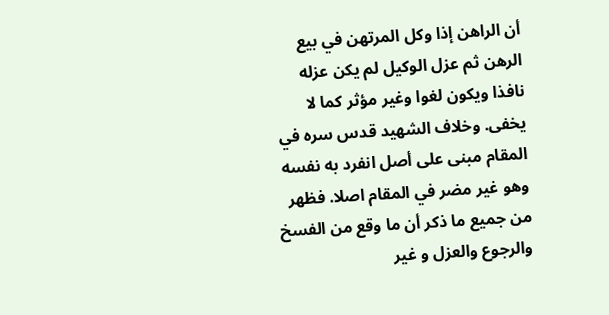أن الراهن إذا وكل المرتهن في بيع الرهن ثم عزل الوكيل لم يكن عزله نافذا ويكون لغوا وغير مؤثر كما لا يخفى. وخلاف الشهيد قدس سره في المقام مبنى على أصل انفرد به نفسه وهو غير مضر في المقام اصلا. فظهر من جميع ما ذكر أن ما وقع من الفسخ والرجوع والعزل و غير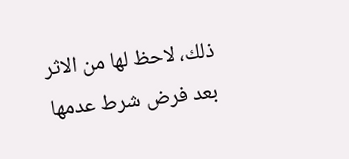ذلك، لاحظ لها من الاثر بعد فرض شرط عدمها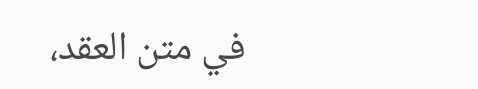في متن العقد،